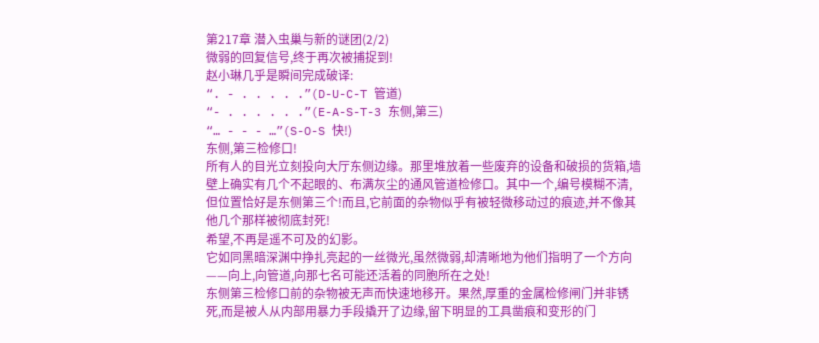第217章 潜入虫巢与新的谜团(2/2)
微弱的回复信号,终于再次被捕捉到!
赵小琳几乎是瞬间完成破译:
“. - . . . . .”(D-U-C-T 管道)
“- . . . . . .”(E-A-S-T-3 东侧,第三)
“… - - - …”(S-O-S 快!)
东侧,第三检修口!
所有人的目光立刻投向大厅东侧边缘。那里堆放着一些废弃的设备和破损的货箱,墙壁上确实有几个不起眼的、布满灰尘的通风管道检修口。其中一个,编号模糊不清,但位置恰好是东侧第三个!而且,它前面的杂物似乎有被轻微移动过的痕迹,并不像其他几个那样被彻底封死!
希望,不再是遥不可及的幻影。
它如同黑暗深渊中挣扎亮起的一丝微光,虽然微弱,却清晰地为他们指明了一个方向——向上,向管道,向那七名可能还活着的同胞所在之处!
东侧第三检修口前的杂物被无声而快速地移开。果然,厚重的金属检修闸门并非锈死,而是被人从内部用暴力手段撬开了边缘,留下明显的工具凿痕和变形的门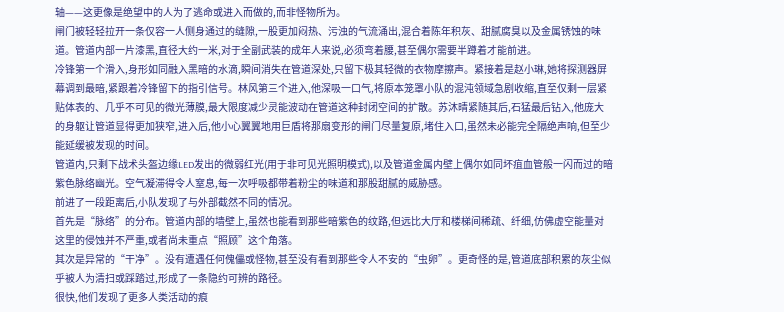轴——这更像是绝望中的人为了逃命或进入而做的,而非怪物所为。
闸门被轻轻拉开一条仅容一人侧身通过的缝隙,一股更加闷热、污浊的气流涌出,混合着陈年积灰、甜腻腐臭以及金属锈蚀的味道。管道内部一片漆黑,直径大约一米,对于全副武装的成年人来说,必须弯着腰,甚至偶尔需要半蹲着才能前进。
冷锋第一个滑入,身形如同融入黑暗的水滴,瞬间消失在管道深处,只留下极其轻微的衣物摩擦声。紧接着是赵小琳,她将探测器屏幕调到最暗,紧跟着冷锋留下的指引信号。林风第三个进入,他深吸一口气,将原本笼罩小队的混沌领域急剧收缩,直至仅剩一层紧贴体表的、几乎不可见的微光薄膜,最大限度减少灵能波动在管道这种封闭空间的扩散。苏沐晴紧随其后,石猛最后钻入,他庞大的身躯让管道显得更加狭窄,进入后,他小心翼翼地用巨盾将那扇变形的闸门尽量复原,堵住入口,虽然未必能完全隔绝声响,但至少能延缓被发现的时间。
管道内,只剩下战术头盔边缘LED发出的微弱红光(用于非可见光照明模式),以及管道金属内壁上偶尔如同坏疽血管般一闪而过的暗紫色脉络幽光。空气凝滞得令人窒息,每一次呼吸都带着粉尘的味道和那股甜腻的威胁感。
前进了一段距离后,小队发现了与外部截然不同的情况。
首先是“脉络”的分布。管道内部的墙壁上,虽然也能看到那些暗紫色的纹路,但远比大厅和楼梯间稀疏、纤细,仿佛虚空能量对这里的侵蚀并不严重,或者尚未重点“照顾”这个角落。
其次是异常的“干净”。没有遭遇任何傀儡或怪物,甚至没有看到那些令人不安的“虫卵”。更奇怪的是,管道底部积累的灰尘似乎被人为清扫或踩踏过,形成了一条隐约可辨的路径。
很快,他们发现了更多人类活动的痕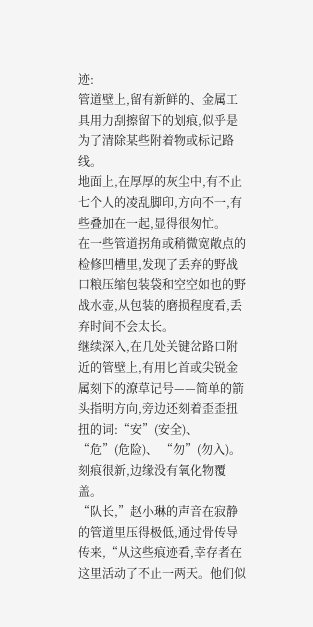迹:
管道壁上,留有新鲜的、金属工具用力刮擦留下的划痕,似乎是为了清除某些附着物或标记路线。
地面上,在厚厚的灰尘中,有不止七个人的凌乱脚印,方向不一,有些叠加在一起,显得很匆忙。
在一些管道拐角或稍微宽敞点的检修凹槽里,发现了丢弃的野战口粮压缩包装袋和空空如也的野战水壶,从包装的磨损程度看,丢弃时间不会太长。
继续深入,在几处关键岔路口附近的管壁上,有用匕首或尖锐金属刻下的潦草记号——简单的箭头指明方向,旁边还刻着歪歪扭扭的词:“安”(安全)、 “危”(危险)、 “勿”(勿入)。刻痕很新,边缘没有氧化物覆盖。
“队长,”赵小琳的声音在寂静的管道里压得极低,通过骨传导传来,“从这些痕迹看,幸存者在这里活动了不止一两天。他们似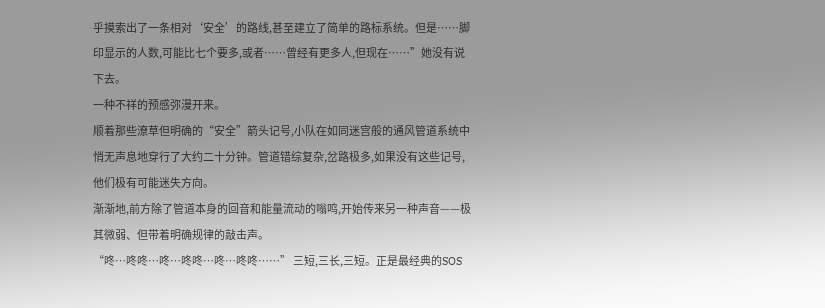乎摸索出了一条相对‘安全’的路线,甚至建立了简单的路标系统。但是……脚印显示的人数,可能比七个要多,或者……曾经有更多人,但现在……”她没有说下去。
一种不祥的预感弥漫开来。
顺着那些潦草但明确的“安全”箭头记号,小队在如同迷宫般的通风管道系统中悄无声息地穿行了大约二十分钟。管道错综复杂,岔路极多,如果没有这些记号,他们极有可能迷失方向。
渐渐地,前方除了管道本身的回音和能量流动的嗡鸣,开始传来另一种声音——极其微弱、但带着明确规律的敲击声。
“咚…咚咚…咚…咚咚…咚…咚咚……” 三短,三长,三短。正是最经典的SOS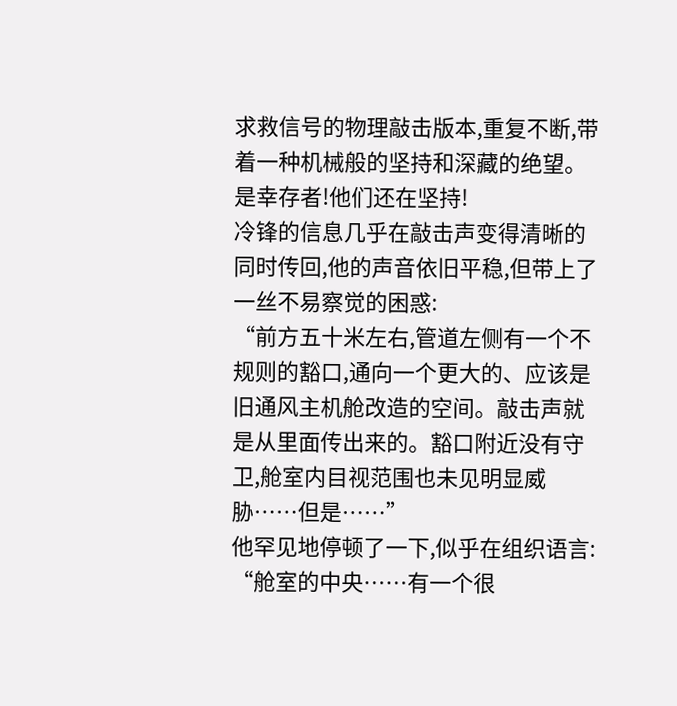求救信号的物理敲击版本,重复不断,带着一种机械般的坚持和深藏的绝望。
是幸存者!他们还在坚持!
冷锋的信息几乎在敲击声变得清晰的同时传回,他的声音依旧平稳,但带上了一丝不易察觉的困惑:
“前方五十米左右,管道左侧有一个不规则的豁口,通向一个更大的、应该是旧通风主机舱改造的空间。敲击声就是从里面传出来的。豁口附近没有守卫,舱室内目视范围也未见明显威胁……但是……”
他罕见地停顿了一下,似乎在组织语言:
“舱室的中央……有一个很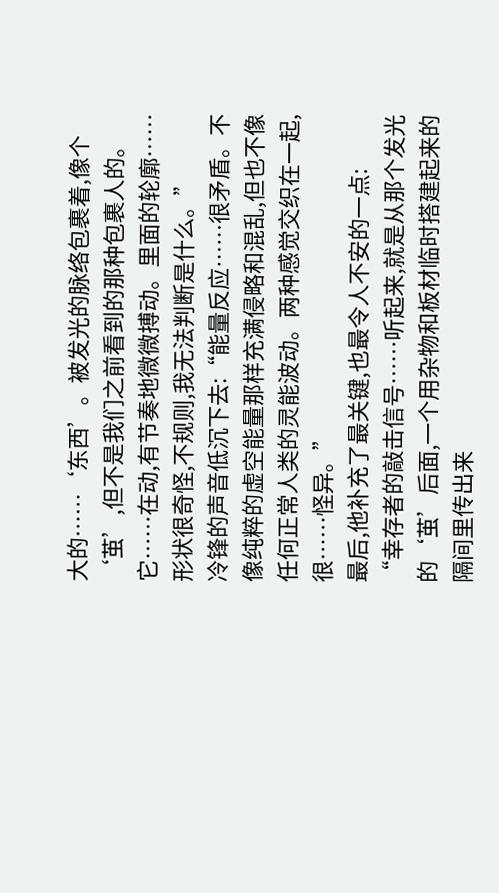大的……‘东西’。被发光的脉络包裹着,像个‘茧’,但不是我们之前看到的那种包裹人的。它……在动,有节奏地微微搏动。里面的轮廓……形状很奇怪,不规则,我无法判断是什么。”
冷锋的声音低沉下去:“能量反应……很矛盾。不像纯粹的虚空能量那样充满侵略和混乱,但也不像任何正常人类的灵能波动。两种感觉交织在一起,很……怪异。”
最后,他补充了最关键,也最令人不安的一点:
“幸存者的敲击信号……听起来,就是从那个发光的‘茧’后面,一个用杂物和板材临时搭建起来的隔间里传出来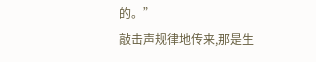的。”
敲击声规律地传来,那是生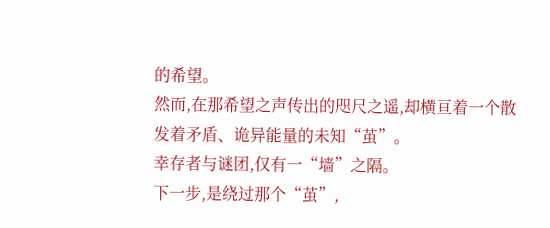的希望。
然而,在那希望之声传出的咫尺之遥,却横亘着一个散发着矛盾、诡异能量的未知“茧”。
幸存者与谜团,仅有一“墙”之隔。
下一步,是绕过那个“茧”,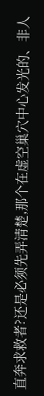直奔求救者?还是必须先弄清楚,那个在虚空巢穴中心发光的、非人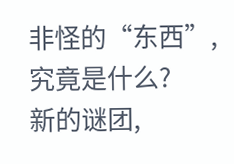非怪的“东西”,究竟是什么?
新的谜团,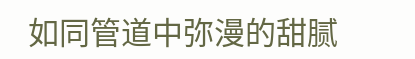如同管道中弥漫的甜腻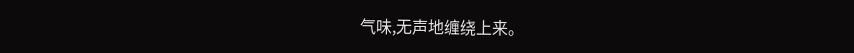气味,无声地缠绕上来。